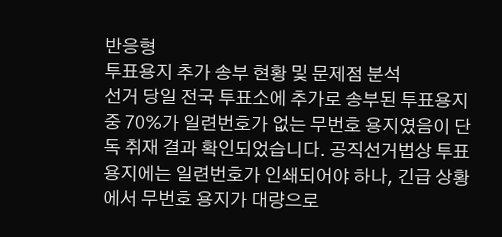반응형
투표용지 추가 송부 현황 및 문제점 분석
선거 당일 전국 투표소에 추가로 송부된 투표용지 중 70%가 일련번호가 없는 무번호 용지였음이 단독 취재 결과 확인되었습니다. 공직선거법상 투표용지에는 일련번호가 인쇄되어야 하나, 긴급 상황에서 무번호 용지가 대량으로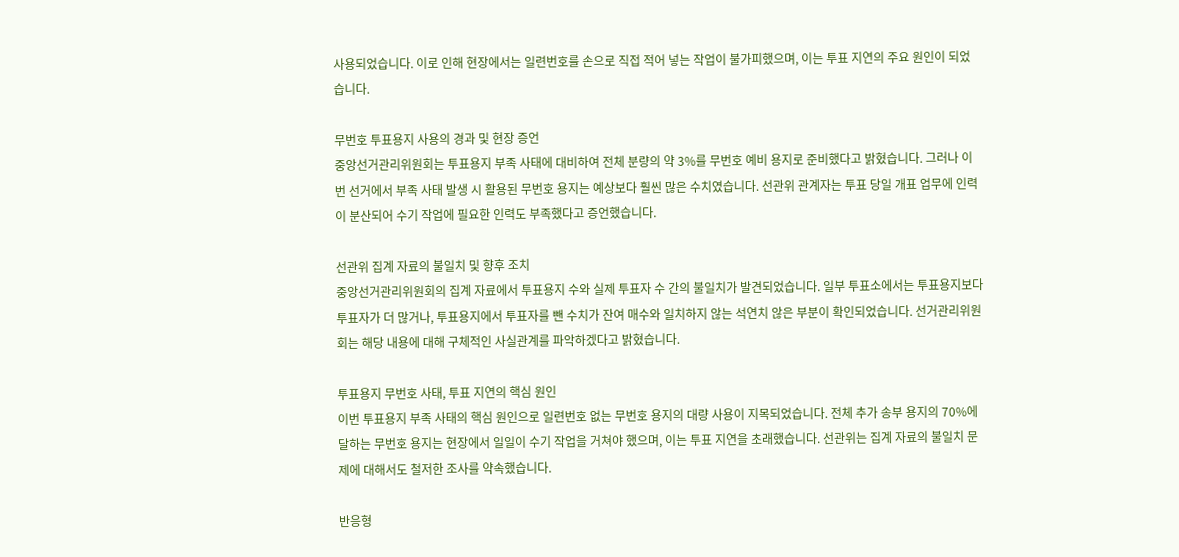사용되었습니다. 이로 인해 현장에서는 일련번호를 손으로 직접 적어 넣는 작업이 불가피했으며, 이는 투표 지연의 주요 원인이 되었습니다.

무번호 투표용지 사용의 경과 및 현장 증언
중앙선거관리위원회는 투표용지 부족 사태에 대비하여 전체 분량의 약 3%를 무번호 예비 용지로 준비했다고 밝혔습니다. 그러나 이번 선거에서 부족 사태 발생 시 활용된 무번호 용지는 예상보다 훨씬 많은 수치였습니다. 선관위 관계자는 투표 당일 개표 업무에 인력이 분산되어 수기 작업에 필요한 인력도 부족했다고 증언했습니다.

선관위 집계 자료의 불일치 및 향후 조치
중앙선거관리위원회의 집계 자료에서 투표용지 수와 실제 투표자 수 간의 불일치가 발견되었습니다. 일부 투표소에서는 투표용지보다 투표자가 더 많거나, 투표용지에서 투표자를 뺀 수치가 잔여 매수와 일치하지 않는 석연치 않은 부분이 확인되었습니다. 선거관리위원회는 해당 내용에 대해 구체적인 사실관계를 파악하겠다고 밝혔습니다.

투표용지 무번호 사태, 투표 지연의 핵심 원인
이번 투표용지 부족 사태의 핵심 원인으로 일련번호 없는 무번호 용지의 대량 사용이 지목되었습니다. 전체 추가 송부 용지의 70%에 달하는 무번호 용지는 현장에서 일일이 수기 작업을 거쳐야 했으며, 이는 투표 지연을 초래했습니다. 선관위는 집계 자료의 불일치 문제에 대해서도 철저한 조사를 약속했습니다.

반응형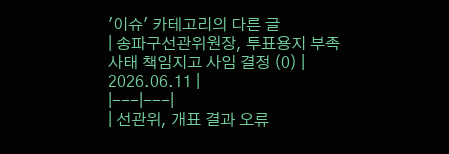'이슈' 카테고리의 다른 글
| 송파구선관위원장, 투표용지 부족 사태 책임지고 사임 결정 (0) | 2026.06.11 |
|---|---|
| 선관위, 개표 결과 오류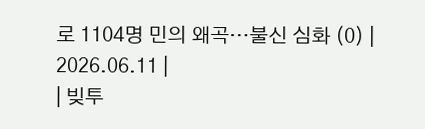로 1104명 민의 왜곡…불신 심화 (0) | 2026.06.11 |
| 빚투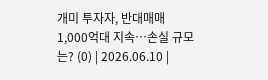개미 투자자, 반대매매 1,000억대 지속…손실 규모는? (0) | 2026.06.10 |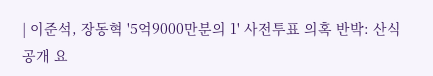| 이준석, 장동혁 '5억9000만분의 1' 사전투표 의혹 반박: 산식 공개 요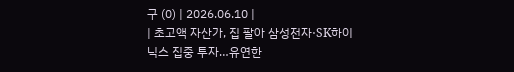구 (0) | 2026.06.10 |
| 초고액 자산가, 집 팔아 삼성전자·SK하이닉스 집중 투자…유연한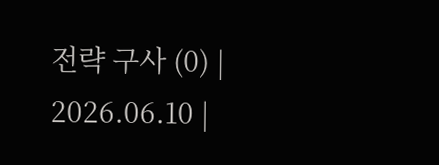전략 구사 (0) | 2026.06.10 |